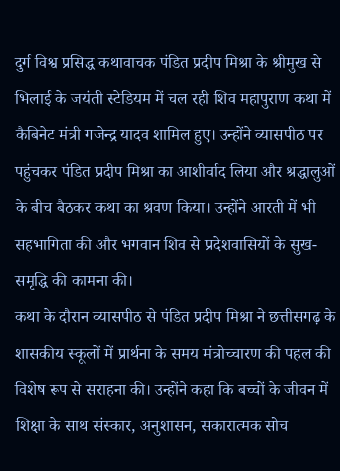दुर्ग विश्व प्रसिद्ध कथावाचक पंडित प्रदीप मिश्रा के श्रीमुख से भिलाई के जयंती स्टेडियम में चल रही शिव महापुराण कथा में कैबिनेट मंत्री गजेन्द्र यादव शामिल हुए। उन्होंने व्यासपीठ पर पहुंचकर पंडित प्रदीप मिश्रा का आशीर्वाद लिया और श्रद्धालुओं के बीच बैठकर कथा का श्रवण किया। उन्होंने आरती में भी सहभागिता की और भगवान शिव से प्रदेशवासियों के सुख-समृद्धि की कामना की।
कथा के दौरान व्यासपीठ से पंडित प्रदीप मिश्रा ने छत्तीसगढ़ के शासकीय स्कूलों में प्रार्थना के समय मंत्रोच्चारण की पहल की विशेष रूप से सराहना की। उन्होंने कहा कि बच्चों के जीवन में शिक्षा के साथ संस्कार, अनुशासन, सकारात्मक सोच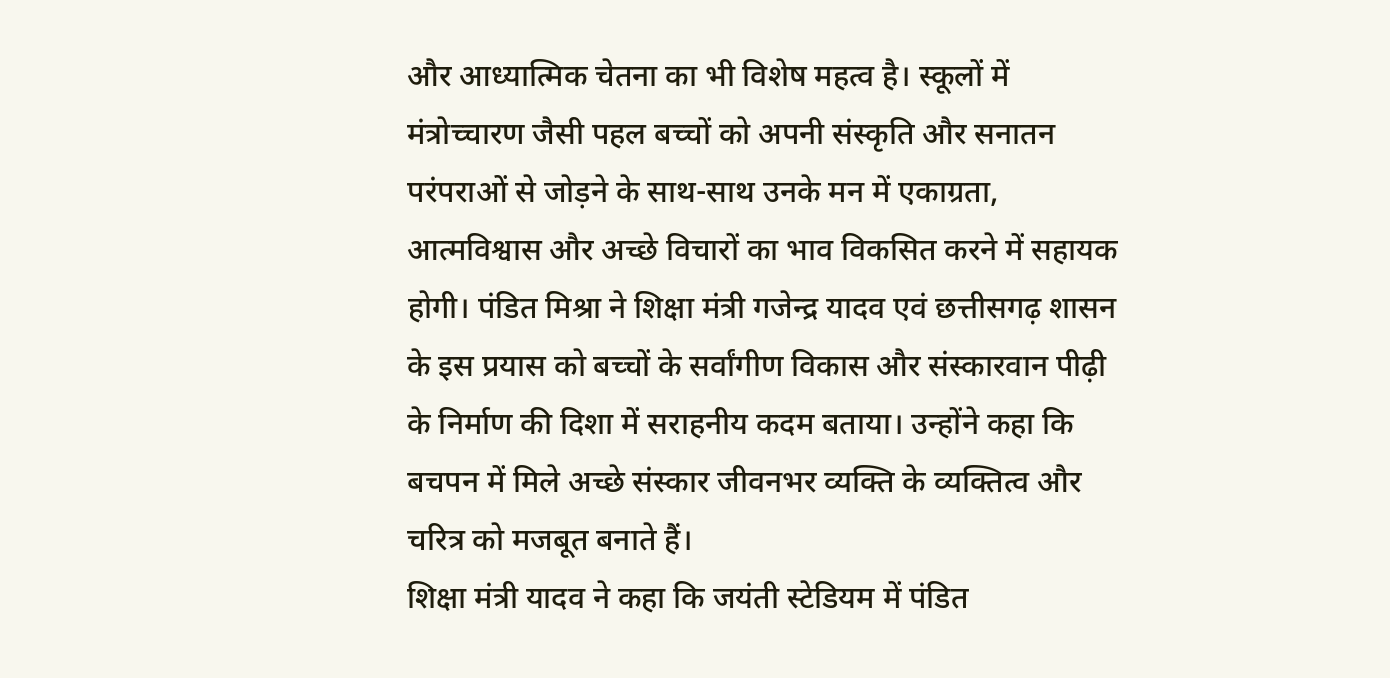और आध्यात्मिक चेतना का भी विशेष महत्व है। स्कूलों में मंत्रोच्चारण जैसी पहल बच्चों को अपनी संस्कृति और सनातन परंपराओं से जोड़ने के साथ-साथ उनके मन में एकाग्रता, आत्मविश्वास और अच्छे विचारों का भाव विकसित करने में सहायक होगी। पंडित मिश्रा ने शिक्षा मंत्री गजेन्द्र यादव एवं छत्तीसगढ़ शासन के इस प्रयास को बच्चों के सर्वांगीण विकास और संस्कारवान पीढ़ी के निर्माण की दिशा में सराहनीय कदम बताया। उन्होंने कहा कि बचपन में मिले अच्छे संस्कार जीवनभर व्यक्ति के व्यक्तित्व और चरित्र को मजबूत बनाते हैं।
शिक्षा मंत्री यादव ने कहा कि जयंती स्टेडियम में पंडित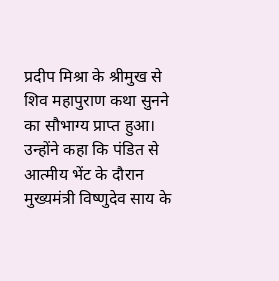प्रदीप मिश्रा के श्रीमुख से शिव महापुराण कथा सुनने का सौभाग्य प्राप्त हुआ। उन्होंने कहा कि पंडित से आत्मीय भेंट के दौरान मुख्यमंत्री विष्णुदेव साय के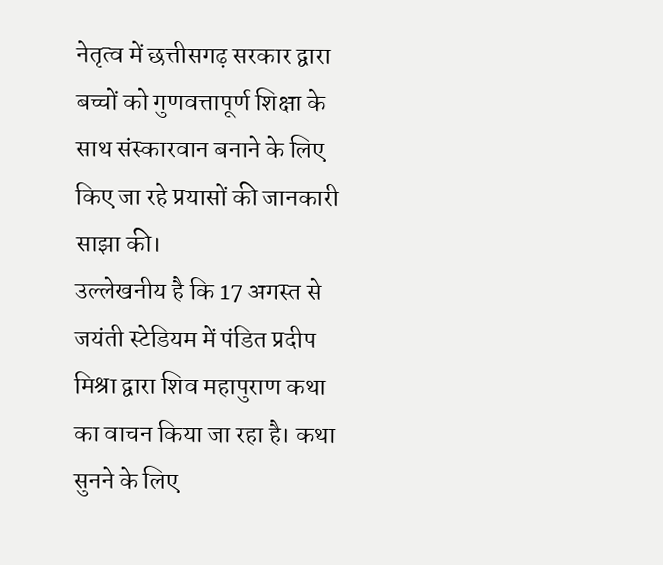नेतृत्व में छत्तीसगढ़ सरकार द्वारा बच्चों को गुणवत्तापूर्ण शिक्षा के साथ संस्कारवान बनाने के लिए किए जा रहे प्रयासों की जानकारी साझा की।
उल्लेखनीय है कि 17 अगस्त से जयंती स्टेडियम में पंडित प्रदीप मिश्रा द्वारा शिव महापुराण कथा का वाचन किया जा रहा है। कथा सुनने के लिए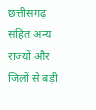छत्तीसगढ़ सहित अन्य राज्यों और जिलों से बड़ी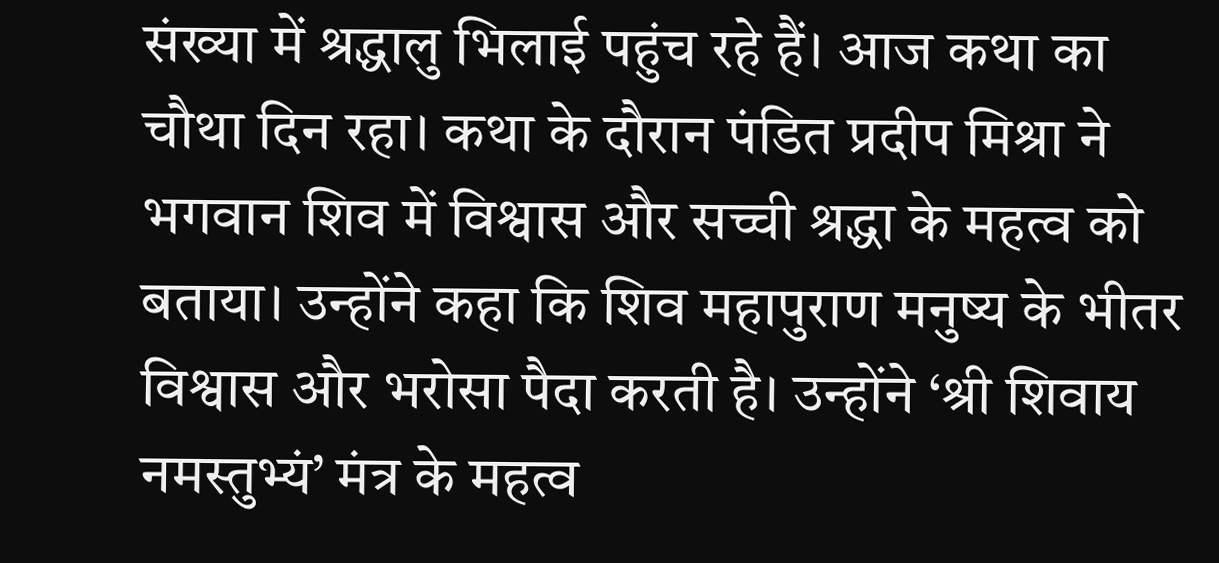संख्या में श्रद्धालु भिलाई पहुंच रहे हैं। आज कथा का चौथा दिन रहा। कथा के दौरान पंडित प्रदीप मिश्रा ने भगवान शिव में विश्वास और सच्ची श्रद्धा के महत्व को बताया। उन्होंने कहा कि शिव महापुराण मनुष्य के भीतर विश्वास और भरोसा पैदा करती है। उन्होंने ‘श्री शिवाय नमस्तुभ्यं’ मंत्र के महत्व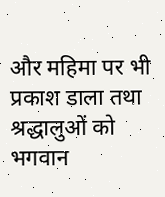और महिमा पर भी प्रकाश डाला तथा श्रद्धालुओं को भगवान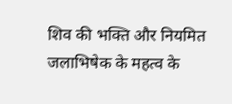शिव की भक्ति और नियमित जलाभिषेक के महत्व के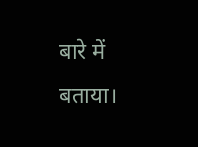बारे में बताया।